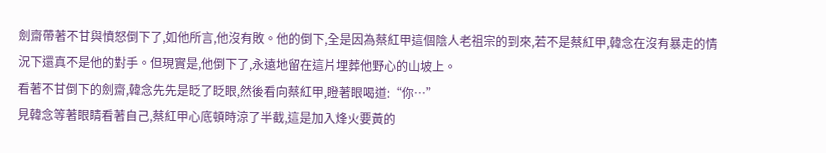劍齋帶著不甘與憤怒倒下了,如他所言,他沒有敗。他的倒下,全是因為蔡紅甲這個陰人老祖宗的到來,若不是蔡紅甲,韓念在沒有暴走的情況下還真不是他的對手。但現實是,他倒下了,永遠地留在這片埋葬他野心的山坡上。
看著不甘倒下的劍齋,韓念先先是眨了眨眼,然後看向蔡紅甲,瞪著眼喝道:“你…”
見韓念等著眼睛看著自己,蔡紅甲心底頓時涼了半截,這是加入烽火要黃的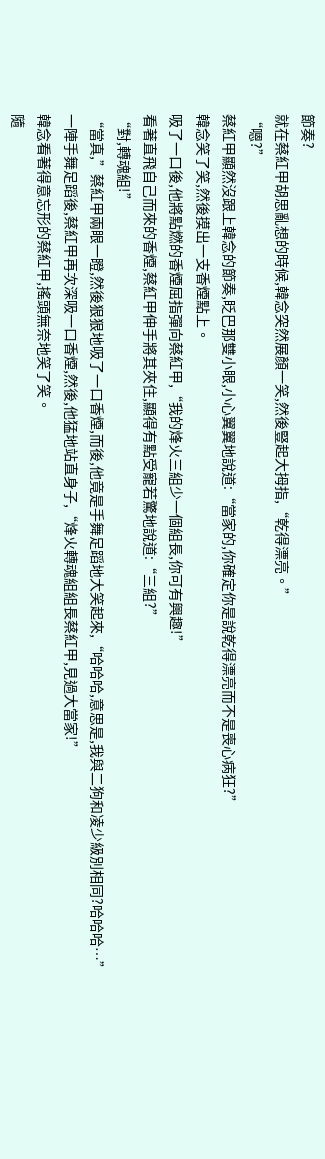節奏?
就在蔡紅甲胡思亂想的時候,韓念突然展顏一笑,然後豎起大拇指,“乾得漂亮。”
“嗯?”
蔡紅甲顯然沒跟上韓念的節奏,眨巴那雙小眼,小心翼翼地說道:“當家的,你確定你是說乾得漂亮而不是喪心病狂?”
韓念笑了笑,然後摸出一支香煙點上。
吸了一口後,他將點燃的香煙屈指彈向蔡紅甲,“我的烽火三組少一個組長,你可有興趣!”
看著直飛自己而來的香煙,蔡紅甲伸手將其夾住,顯得有點受寵若驚地說道:“三組?”
“對,轉魂組!”
“當真,”蔡紅甲兩眼一瞪,然後狠狠地吸了一口香煙,而後,他竟是手舞足蹈地大笑起來,“哈哈哈,意思是,我與二狗和凌少級別相同?哈哈哈…”
一陣手舞足蹈後,蔡紅甲再次深吸一口香煙,然後,他猛地站直身子,“烽火轉魂組組長蔡紅甲,見過大當家!”
韓念看著得意忘形的蔡紅甲,搖頭無奈地笑了笑。
隨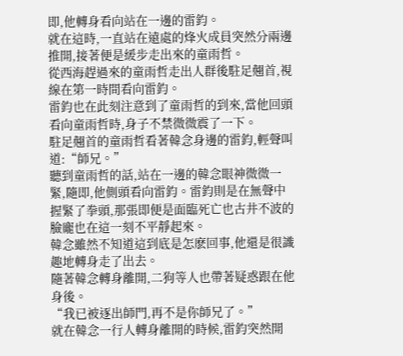即,他轉身看向站在一邊的雷鈞。
就在這時,一直站在遠處的烽火成員突然分兩邊推開,接著便是緩步走出來的童雨哲。
從西海趕過來的童雨哲走出人群後駐足翹首,視線在第一時間看向雷鈞。
雷鈞也在此刻注意到了童雨哲的到來,當他回頭看向童雨哲時,身子不禁微微震了一下。
駐足翹首的童雨哲看著韓念身邊的雷鈞,輕聲叫道:“師兄。”
聽到童雨哲的話,站在一邊的韓念眼神微微一緊,隨即,他側頭看向雷鈞。雷鈞則是在無聲中握緊了拳頭,那張即便是面臨死亡也古井不波的臉龐也在這一刻不平靜起來。
韓念雖然不知道這到底是怎麽回事,他還是很識趣地轉身走了出去。
隨著韓念轉身離開,二狗等人也帶著疑惑跟在他身後。
“我已被逐出師門,再不是你師兄了。”
就在韓念一行人轉身離開的時候,雷鈞突然開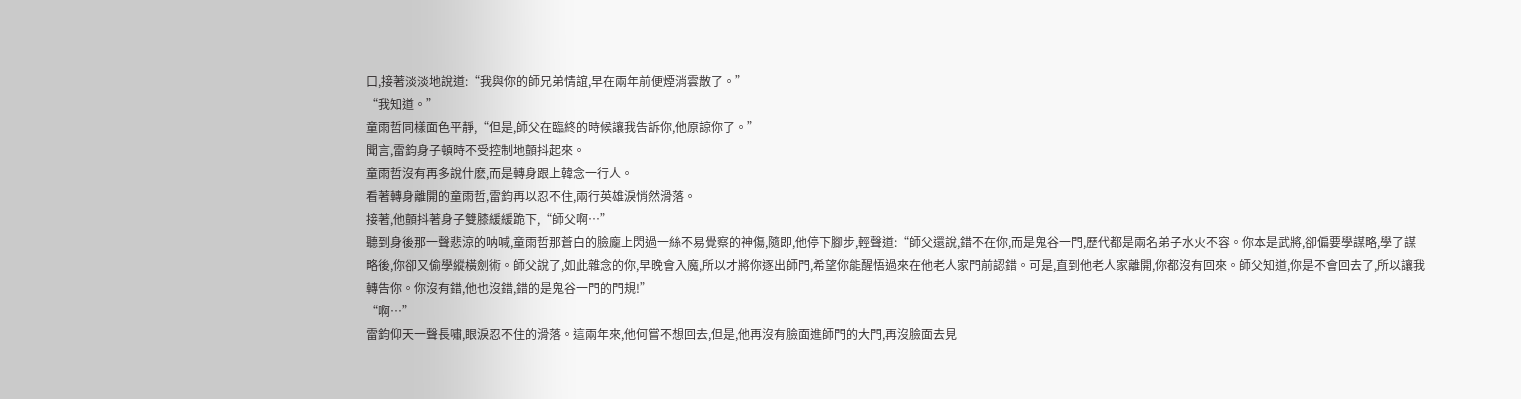口,接著淡淡地說道:“我與你的師兄弟情誼,早在兩年前便煙消雲散了。”
“我知道。”
童雨哲同樣面色平靜,“但是,師父在臨終的時候讓我告訴你,他原諒你了。”
聞言,雷鈞身子頓時不受控制地顫抖起來。
童雨哲沒有再多說什麽,而是轉身跟上韓念一行人。
看著轉身離開的童雨哲,雷鈞再以忍不住,兩行英雄淚悄然滑落。
接著,他顫抖著身子雙膝緩緩跪下,“師父啊…”
聽到身後那一聲悲涼的呐喊,童雨哲那蒼白的臉龐上閃過一絲不易覺察的神傷,隨即,他停下腳步,輕聲道:“師父還說,錯不在你,而是鬼谷一門,歷代都是兩名弟子水火不容。你本是武將,卻偏要學謀略,學了謀略後,你卻又偷學縱橫劍術。師父說了,如此雜念的你,早晚會入魔,所以才將你逐出師門,希望你能醒悟過來在他老人家門前認錯。可是,直到他老人家離開,你都沒有回來。師父知道,你是不會回去了,所以讓我轉告你。你沒有錯,他也沒錯,錯的是鬼谷一門的門規!”
“啊…”
雷鈞仰天一聲長嘯,眼淚忍不住的滑落。這兩年來,他何嘗不想回去,但是,他再沒有臉面進師門的大門,再沒臉面去見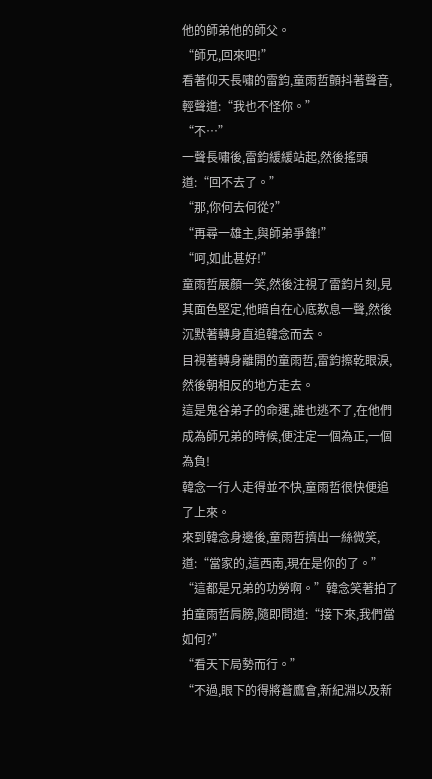他的師弟他的師父。
“師兄,回來吧!”
看著仰天長嘯的雷鈞,童雨哲顫抖著聲音,輕聲道:“我也不怪你。”
“不…”
一聲長嘯後,雷鈞緩緩站起,然後搖頭道:“回不去了。”
“那,你何去何從?”
“再尋一雄主,與師弟爭鋒!”
“呵,如此甚好!”
童雨哲展顏一笑,然後注視了雷鈞片刻,見其面色堅定,他暗自在心底歎息一聲,然後沉默著轉身直追韓念而去。
目視著轉身離開的童雨哲,雷鈞擦乾眼淚,然後朝相反的地方走去。
這是鬼谷弟子的命運,誰也逃不了,在他們成為師兄弟的時候,便注定一個為正,一個為負!
韓念一行人走得並不快,童雨哲很快便追了上來。
來到韓念身邊後,童雨哲擠出一絲微笑,道:“當家的,這西南,現在是你的了。”
“這都是兄弟的功勞啊。”韓念笑著拍了拍童雨哲肩膀,隨即問道:“接下來,我們當如何?”
“看天下局勢而行。”
“不過,眼下的得將蒼鷹會,新紀淵以及新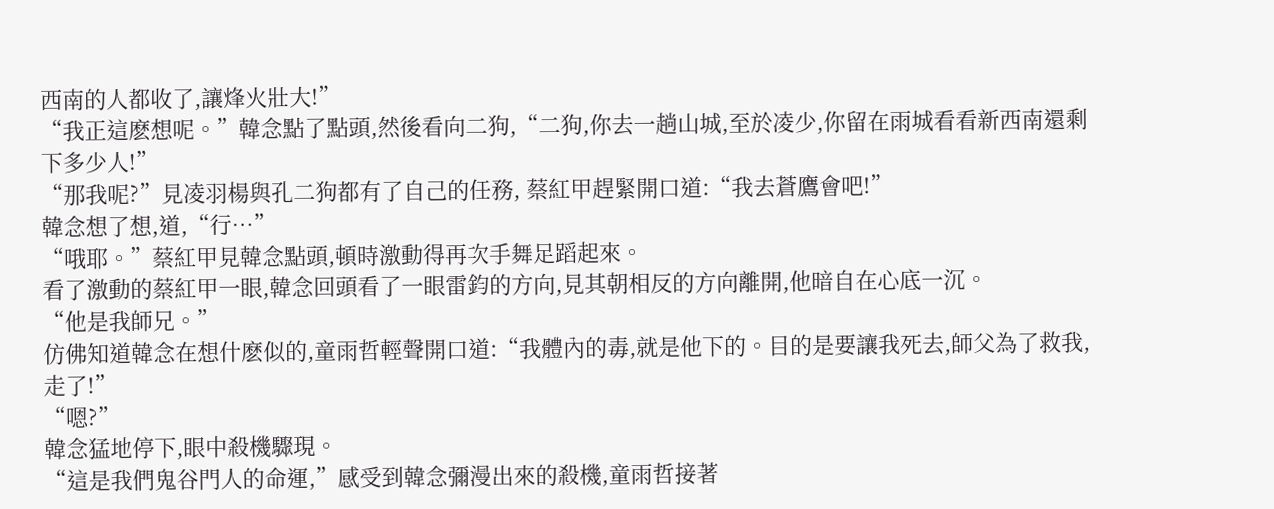西南的人都收了,讓烽火壯大!”
“我正這麽想呢。”韓念點了點頭,然後看向二狗,“二狗,你去一趟山城,至於凌少,你留在雨城看看新西南還剩下多少人!”
“那我呢?”見凌羽楊與孔二狗都有了自己的任務, 蔡紅甲趕緊開口道:“我去蒼鷹會吧!”
韓念想了想,道,“行…”
“哦耶。”蔡紅甲見韓念點頭,頓時激動得再次手舞足蹈起來。
看了激動的蔡紅甲一眼,韓念回頭看了一眼雷鈞的方向,見其朝相反的方向離開,他暗自在心底一沉。
“他是我師兄。”
仿佛知道韓念在想什麽似的,童雨哲輕聲開口道:“我體內的毒,就是他下的。目的是要讓我死去,師父為了救我,走了!”
“嗯?”
韓念猛地停下,眼中殺機驟現。
“這是我們鬼谷門人的命運,”感受到韓念彌漫出來的殺機,童雨哲接著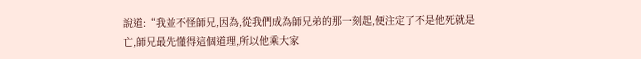說道:“我並不怪師兄,因為,從我們成為師兄弟的那一刻起,便注定了不是他死就是亡,師兄最先懂得這個道理,所以他乘大家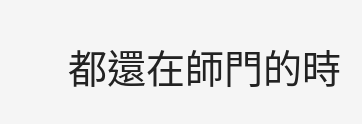都還在師門的時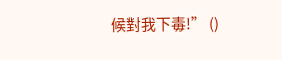候對我下毒!” ()